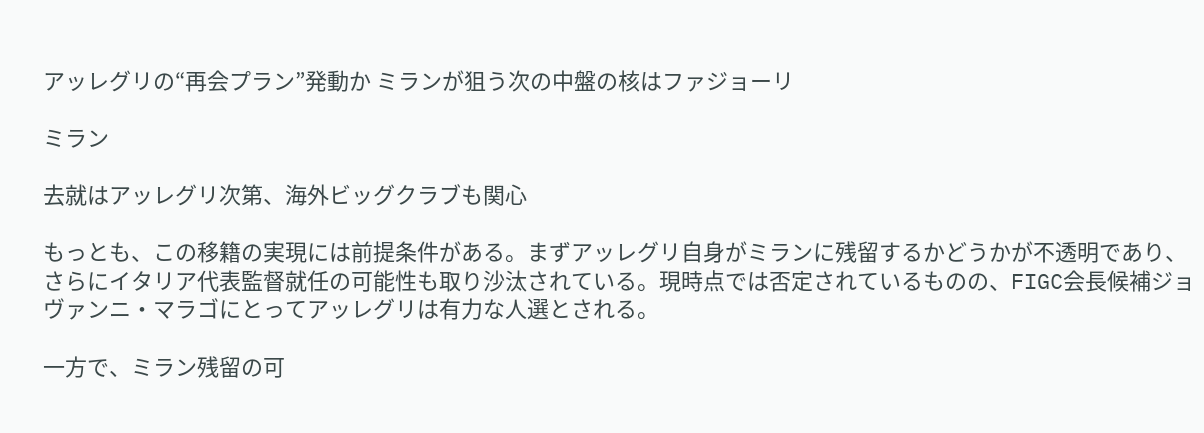アッレグリの“再会プラン”発動か ミランが狙う次の中盤の核はファジョーリ

ミラン

去就はアッレグリ次第、海外ビッグクラブも関心

もっとも、この移籍の実現には前提条件がある。まずアッレグリ自身がミランに残留するかどうかが不透明であり、さらにイタリア代表監督就任の可能性も取り沙汰されている。現時点では否定されているものの、FIGC会長候補ジョヴァンニ・マラゴにとってアッレグリは有力な人選とされる。

一方で、ミラン残留の可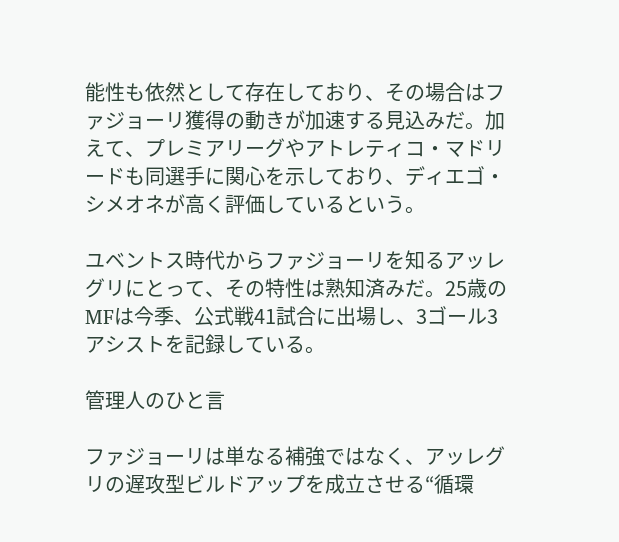能性も依然として存在しており、その場合はファジョーリ獲得の動きが加速する見込みだ。加えて、プレミアリーグやアトレティコ・マドリードも同選手に関心を示しており、ディエゴ・シメオネが高く評価しているという。

ユベントス時代からファジョーリを知るアッレグリにとって、その特性は熟知済みだ。25歳のMFは今季、公式戦41試合に出場し、3ゴール3アシストを記録している。

管理人のひと言

ファジョーリは単なる補強ではなく、アッレグリの遅攻型ビルドアップを成立させる“循環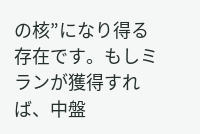の核”になり得る存在です。もしミランが獲得すれば、中盤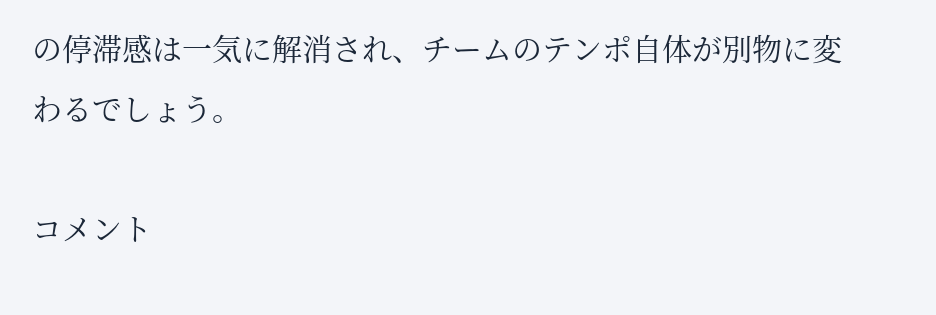の停滞感は一気に解消され、チームのテンポ自体が別物に変わるでしょう。

コメント